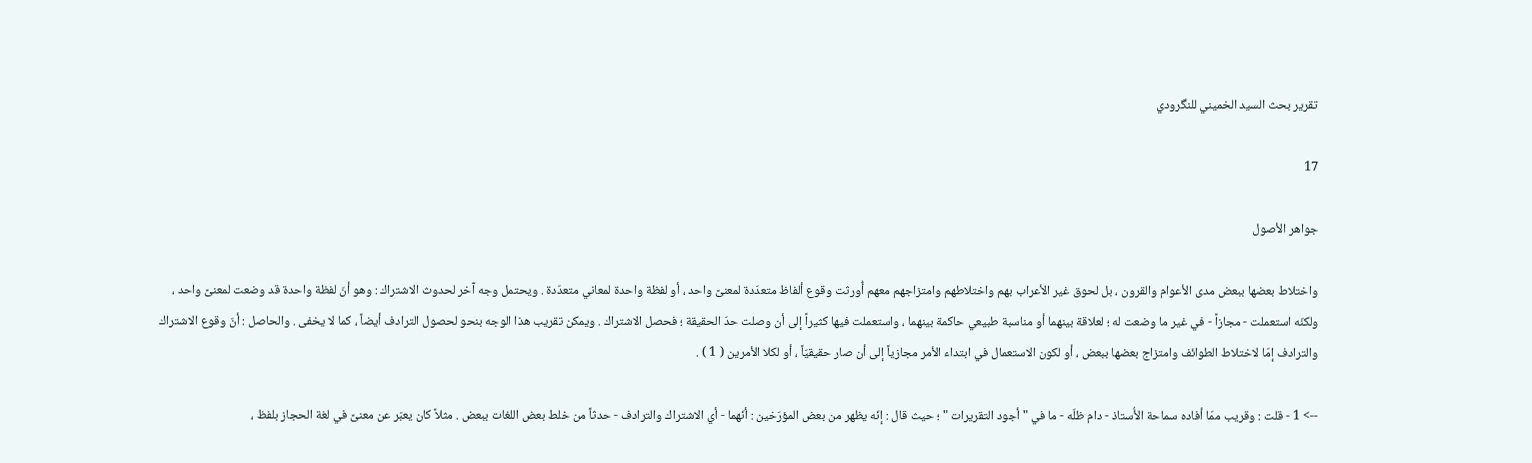تقرير بحث السيد الخميني للنگرودي

17

جواهر الأصول

واختلاط بعضها ببعض مدى الأعوام والقرون ، بل لحوق غير الأعراب بهم واختلاطهم وامتزاجهم معهم أُورثت وقوع ألفاظ متعدّدة لمعنىً واحد ، أو لفظة واحدة لمعاني متعدّدة . ويحتمل وجه آخر لحدوث الاشتراك : وهو أنّ لفظة واحدة قد وضعت لمعنىً واحد ، ولكنّه استعملت - مجازاً - في غير ما وضعت له ؛ لعلاقة بينهما أو مناسبة طبيعي حاكمة بينهما ، واستعملت فيها كثيراً إلى أن وصلت حدّ الحقيقة ؛ فحصل الاشتراك . ويمكن تقريب هذا الوجه بنحو لحصول الترادف أيضاً ، كما لا يخفى . والحاصل : أنّ وقوع الاشتراك والترادف إمّا لاختلاط الطوائف وامتزاج بعضها ببعض ، أو لكون الاستعمال في ابتداء الأمر مجازياً إلى أن صار حقيقيّاً ، أو لكلا الأمرين ( 1 ) .

--> 1 - قلت : وقريب ممّا أفاده سماحة الأُستاذ - دام ظلّه - ما في " أجود التقريرات " ؛ حيث قال : إنّه يظهر من بعض المؤرّخين : أنّهما - أي الاشتراك والترادف - حدثاً من خلط بعض اللغات ببعض . مثلاً كان يعبّر عن معنىً في لغة الحجاز بلفظ ،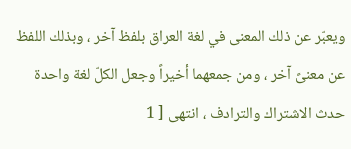ويعبّر عن ذلك المعنى في لغة العراق بلفظ آخر ، وبذلك اللفظ عن معنىً آخر ، ومن جمعهما أخيراً وجعل الكلّ لغة واحدة حدث الاشتراك والترادف ، انتهى [ 1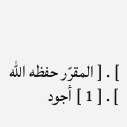] . [ المقرّر حفظه الله ] . [ 1 ] أجود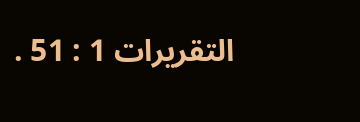التقريرات 1 : 51 .